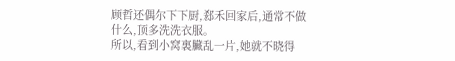顾哲还偶尔下下厨,郄禾回家后,通常不做什么,顶多洗洗衣服。
所以,看到小窝裏臟乱一片,她就不晓得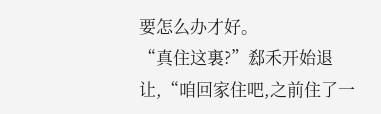要怎么办才好。
“真住这裏?”郄禾开始退让,“咱回家住吧,之前住了一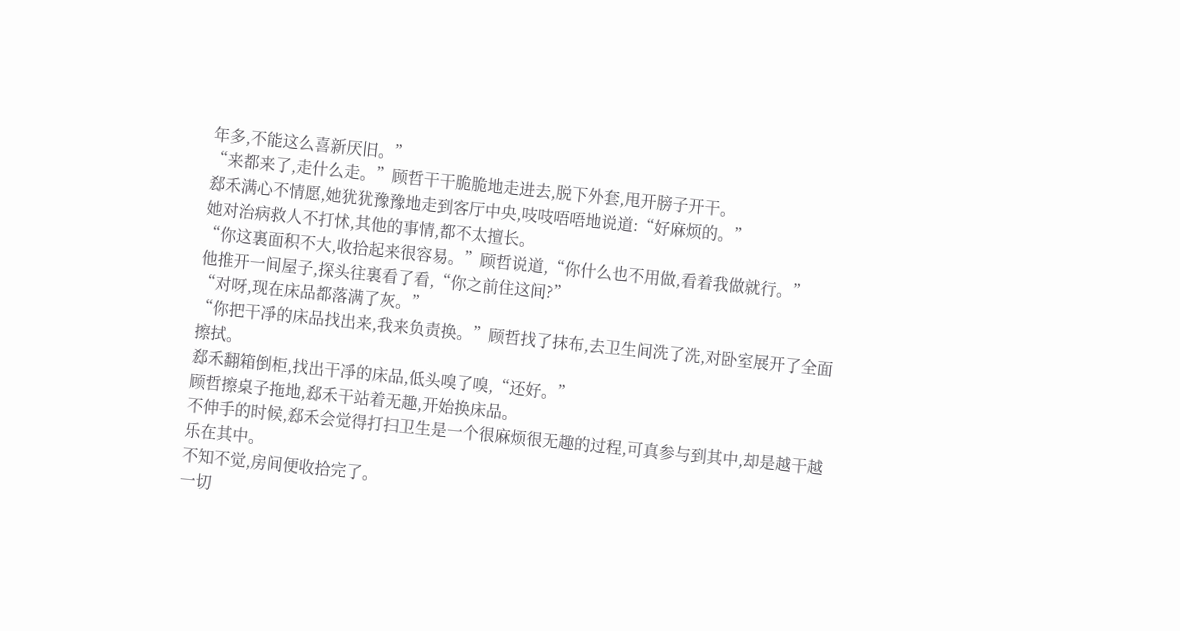年多,不能这么喜新厌旧。”
“来都来了,走什么走。”顾哲干干脆脆地走进去,脱下外套,甩开膀子开干。
郄禾满心不情愿,她犹犹豫豫地走到客厅中央,吱吱唔唔地说道:“好麻烦的。”
她对治病救人不打怵,其他的事情,都不太擅长。
“你这裏面积不大,收拾起来很容易。”顾哲说道,“你什么也不用做,看着我做就行。”
他推开一间屋子,探头往裏看了看,“你之前住这间?”
“对呀,现在床品都落满了灰。”
“你把干凈的床品找出来,我来负责换。”顾哲找了抹布,去卫生间洗了洗,对卧室展开了全面擦拭。
郄禾翻箱倒柜,找出干凈的床品,低头嗅了嗅,“还好。”
顾哲擦桌子拖地,郄禾干站着无趣,开始换床品。
不伸手的时候,郄禾会觉得打扫卫生是一个很麻烦很无趣的过程,可真参与到其中,却是越干越乐在其中。
不知不觉,房间便收拾完了。
一切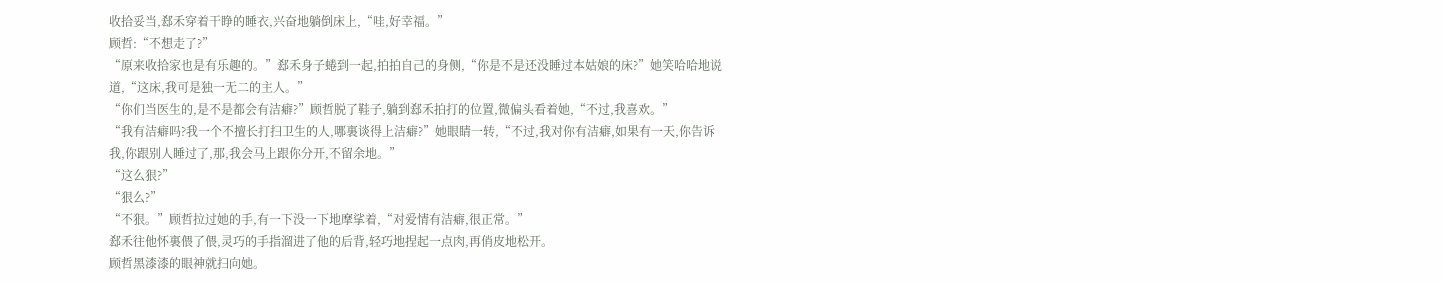收拾妥当,郄禾穿着干睁的睡衣,兴奋地躺倒床上,“哇,好幸福。”
顾哲:“不想走了?”
“原来收拾家也是有乐趣的。”郄禾身子蜷到一起,拍拍自己的身侧,“你是不是还没睡过本姑娘的床?”她笑哈哈地说道,“这床,我可是独一无二的主人。”
“你们当医生的,是不是都会有洁癖?”顾哲脱了鞋子,躺到郄禾拍打的位置,微偏头看着她,“不过,我喜欢。”
“我有洁癖吗?我一个不擅长打扫卫生的人,哪裏谈得上洁癖?”她眼睛一转,“不过,我对你有洁癖,如果有一天,你告诉我,你跟别人睡过了,那,我会马上跟你分开,不留余地。”
“这么狠?”
“狠么?”
“不狠。”顾哲拉过她的手,有一下没一下地摩挲着,“对爱情有洁癖,很正常。”
郄禾往他怀裏偎了偎,灵巧的手指溜进了他的后背,轻巧地捏起一点肉,再俏皮地松开。
顾哲黑漆漆的眼神就扫向她。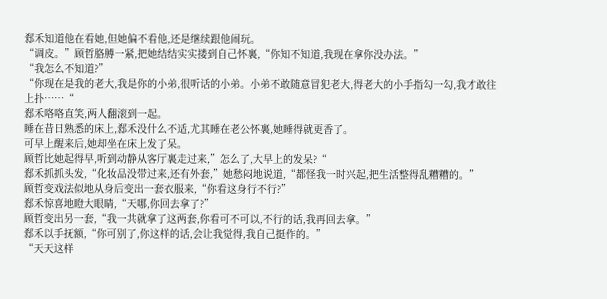郄禾知道他在看她,但她偏不看他,还是继续跟他闹玩。
“调皮。”顾哲胳膊一紧,把她结结实实搂到自己怀裏,“你知不知道,我现在拿你没办法。”
“我怎么不知道?”
“你现在是我的老大,我是你的小弟,很听话的小弟。小弟不敢随意冒犯老大,得老大的小手指勾一勾,我才敢往上扑……“
郄禾咯咯直笑,两人翻滚到一起。
睡在昔日熟悉的床上,郄禾没什么不适,尤其睡在老公怀裏,她睡得就更香了。
可早上醒来后,她却坐在床上发了呆。
顾哲比她起得早,听到动静从客厅裏走过来,”怎么了,大早上的发呆?“
郄禾抓抓头发,“化妆品没带过来,还有外套,”她愁闷地说道,“都怪我一时兴起,把生活整得乱糟糟的。”
顾哲变戏法似地从身后变出一套衣服来,“你看这身行不行?”
郄禾惊喜地瞪大眼睛,“天哪,你回去拿了?”
顾哲变出另一套,“我一共就拿了这两套,你看可不可以,不行的话,我再回去拿。”
郄禾以手抚额,“你可别了,你这样的话,会让我觉得,我自己挺作的。”
“天天这样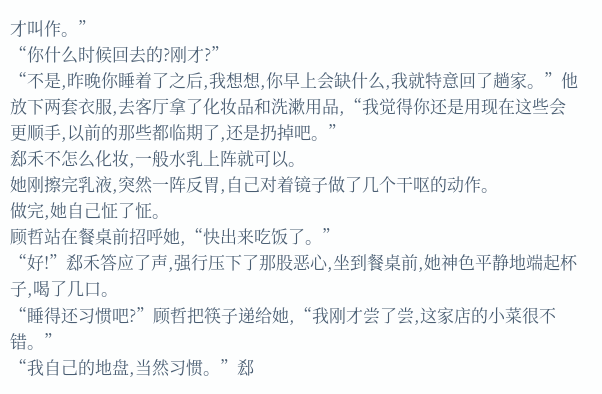才叫作。”
“你什么时候回去的?刚才?”
“不是,昨晚你睡着了之后,我想想,你早上会缺什么,我就特意回了趟家。”他放下两套衣服,去客厅拿了化妆品和洗漱用品,“我觉得你还是用现在这些会更顺手,以前的那些都临期了,还是扔掉吧。”
郄禾不怎么化妆,一般水乳上阵就可以。
她刚擦完乳液,突然一阵反胃,自己对着镜子做了几个干呕的动作。
做完,她自己怔了怔。
顾哲站在餐桌前招呼她,“快出来吃饭了。”
“好!”郄禾答应了声,强行压下了那股恶心,坐到餐桌前,她神色平静地端起杯子,喝了几口。
“睡得还习惯吧?”顾哲把筷子递给她,“我刚才尝了尝,这家店的小菜很不错。”
“我自己的地盘,当然习惯。”郄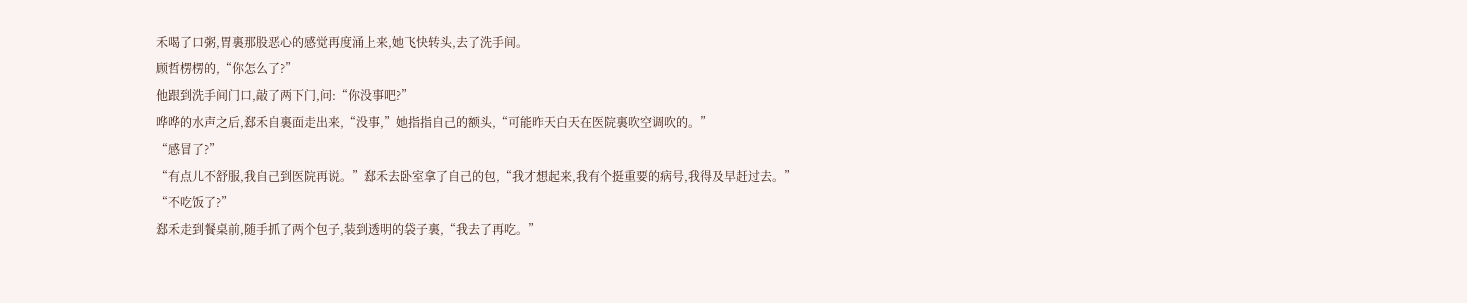禾喝了口粥,胃裏那股恶心的感觉再度涌上来,她飞快转头,去了洗手间。
顾哲楞楞的,“你怎么了?”
他跟到洗手间门口,敲了两下门,问:“你没事吧?”
哗哗的水声之后,郄禾自裏面走出来,“没事,”她指指自己的额头,“可能昨天白天在医院裏吹空调吹的。”
“感冒了?”
“有点儿不舒服,我自己到医院再说。”郄禾去卧室拿了自己的包,“我才想起来,我有个挺重要的病号,我得及早赶过去。”
“不吃饭了?”
郄禾走到餐桌前,随手抓了两个包子,装到透明的袋子裏,“我去了再吃。”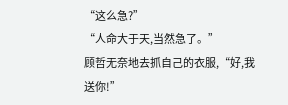“这么急?”
“人命大于天,当然急了。”
顾哲无奈地去抓自己的衣服,“好,我送你!”